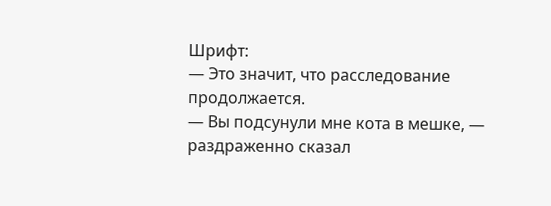Шрифт:
— Это значит, что расследование продолжается.
— Вы подсунули мне кота в мешке, — раздраженно сказал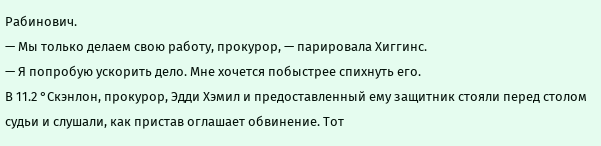Рабинович.
— Мы только делаем свою работу, прокурор, — парировала Хиггинс.
— Я попробую ускорить дело. Мне хочется побыстрее спихнуть его.
В 11.2 °Скэнлон, прокурор, Эдди Хэмил и предоставленный ему защитник стояли перед столом судьи и слушали, как пристав оглашает обвинение. Тот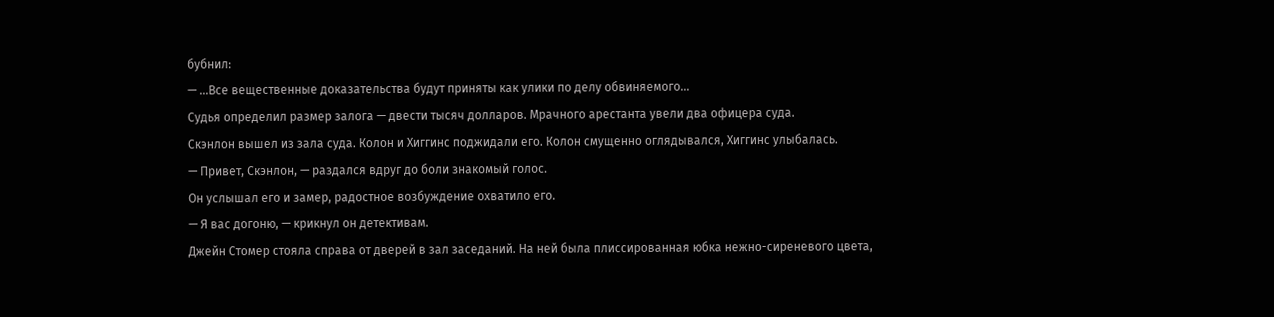бубнил:
— …Все вещественные доказательства будут приняты как улики по делу обвиняемого…
Судья определил размер залога — двести тысяч долларов. Мрачного арестанта увели два офицера суда.
Скэнлон вышел из зала суда. Колон и Хиггинс поджидали его. Колон смущенно оглядывался, Хиггинс улыбалась.
— Привет, Скэнлон, — раздался вдруг до боли знакомый голос.
Он услышал его и замер, радостное возбуждение охватило его.
— Я вас догоню, — крикнул он детективам.
Джейн Стомер стояла справа от дверей в зал заседаний. На ней была плиссированная юбка нежно-сиреневого цвета,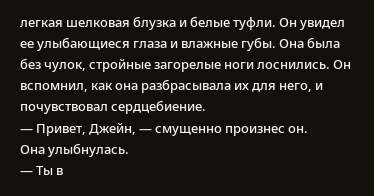легкая шелковая блузка и белые туфли. Он увидел ее улыбающиеся глаза и влажные губы. Она была без чулок, стройные загорелые ноги лоснились. Он вспомнил, как она разбрасывала их для него, и почувствовал сердцебиение.
— Привет, Джейн, — смущенно произнес он.
Она улыбнулась.
— Ты в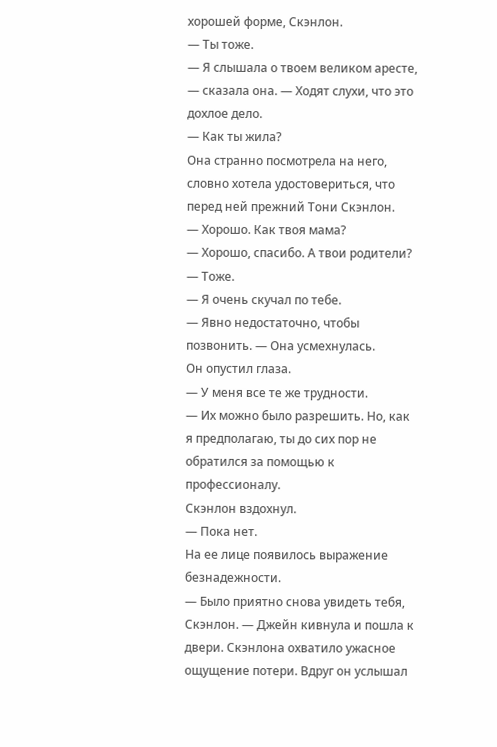хорошей форме, Скэнлон.
— Ты тоже.
— Я слышала о твоем великом аресте, — сказала она. — Ходят слухи, что это дохлое дело.
— Как ты жила?
Она странно посмотрела на него, словно хотела удостовериться, что перед ней прежний Тони Скэнлон.
— Хорошо. Как твоя мама?
— Хорошо, спасибо. А твои родители?
— Тоже.
— Я очень скучал по тебе.
— Явно недостаточно, чтобы позвонить. — Она усмехнулась.
Он опустил глаза.
— У меня все те же трудности.
— Их можно было разрешить. Но, как я предполагаю, ты до сих пор не обратился за помощью к профессионалу.
Скэнлон вздохнул.
— Пока нет.
На ее лице появилось выражение безнадежности.
— Было приятно снова увидеть тебя, Скэнлон. — Джейн кивнула и пошла к двери. Скэнлона охватило ужасное ощущение потери. Вдруг он услышал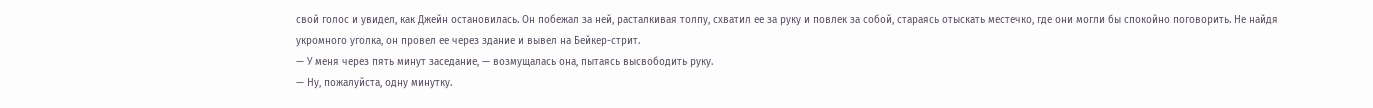свой голос и увидел, как Джейн остановилась. Он побежал за ней, расталкивая толпу, схватил ее за руку и повлек за собой, стараясь отыскать местечко, где они могли бы спокойно поговорить. Не найдя укромного уголка, он провел ее через здание и вывел на Бейкер-стрит.
— У меня через пять минут заседание, — возмущалась она, пытаясь высвободить руку.
— Ну, пожалуйста, одну минутку.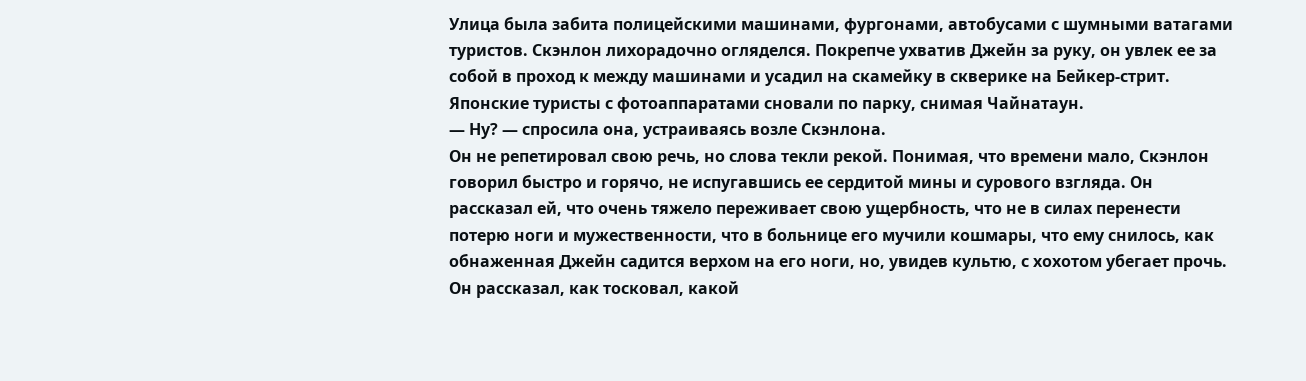Улица была забита полицейскими машинами, фургонами, автобусами с шумными ватагами туристов. Скэнлон лихорадочно огляделся. Покрепче ухватив Джейн за руку, он увлек ее за собой в проход к между машинами и усадил на скамейку в скверике на Бейкер-стрит.
Японские туристы с фотоаппаратами сновали по парку, снимая Чайнатаун.
— Ну? — спросила она, устраиваясь возле Скэнлона.
Он не репетировал свою речь, но слова текли рекой. Понимая, что времени мало, Скэнлон говорил быстро и горячо, не испугавшись ее сердитой мины и сурового взгляда. Он рассказал ей, что очень тяжело переживает свою ущербность, что не в силах перенести потерю ноги и мужественности, что в больнице его мучили кошмары, что ему снилось, как обнаженная Джейн садится верхом на его ноги, но, увидев культю, с хохотом убегает прочь. Он рассказал, как тосковал, какой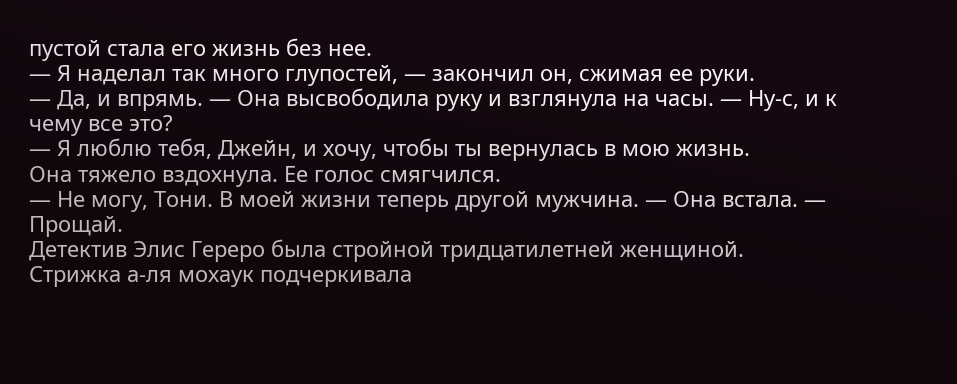пустой стала его жизнь без нее.
— Я наделал так много глупостей, — закончил он, сжимая ее руки.
— Да, и впрямь. — Она высвободила руку и взглянула на часы. — Ну-с, и к чему все это?
— Я люблю тебя, Джейн, и хочу, чтобы ты вернулась в мою жизнь.
Она тяжело вздохнула. Ее голос смягчился.
— Не могу, Тони. В моей жизни теперь другой мужчина. — Она встала. — Прощай.
Детектив Элис Гереро была стройной тридцатилетней женщиной. Стрижка а-ля мохаук подчеркивала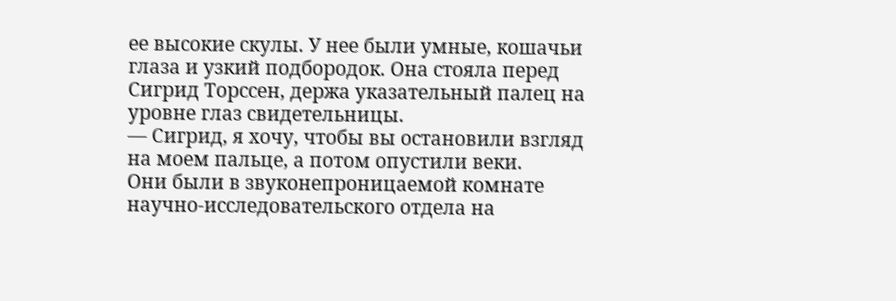ее высокие скулы. У нее были умные, кошачьи глаза и узкий подбородок. Она стояла перед Сигрид Торссен, держа указательный палец на уровне глаз свидетельницы.
— Сигрид, я хочу, чтобы вы остановили взгляд на моем пальце, а потом опустили веки.
Они были в звуконепроницаемой комнате научно-исследовательского отдела на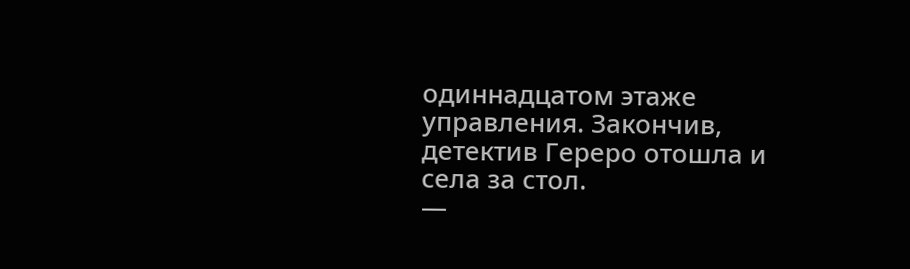одиннадцатом этаже управления. Закончив, детектив Гереро отошла и села за стол.
—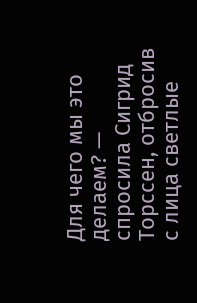Для чего мы это делаем? — спросила Сигрид Торссен, отбросив с лица светлые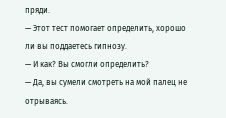пряди.
— Этот тест помогает определить, хорошо ли вы поддаетесь гипнозу.
— И как? Вы смогли определить?
— Да, вы сумели смотреть на мой палец не отрываясь.